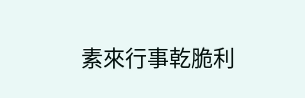素來行事乾脆利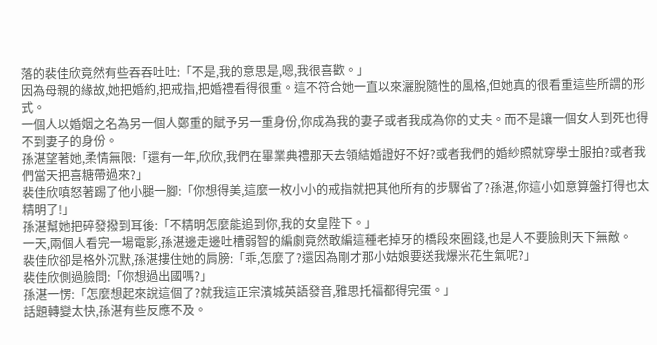落的裴佳欣竟然有些吞吞吐吐:「不是,我的意思是,嗯,我很喜歡。」
因為母親的緣故,她把婚約,把戒指,把婚禮看得很重。這不符合她一直以來灑脫隨性的風格,但她真的很看重這些所謂的形式。
一個人以婚姻之名為另一個人鄭重的賦予另一重身份,你成為我的妻子或者我成為你的丈夫。而不是讓一個女人到死也得不到妻子的身份。
孫湛望著她,柔情無限:「還有一年,欣欣,我們在畢業典禮那天去領結婚證好不好?或者我們的婚紗照就穿學士服拍?或者我們當天把喜糖帶過來?」
裴佳欣嗔怒著踢了他小腿一腳:「你想得美,這麼一枚小小的戒指就把其他所有的步驟省了?孫湛,你這小如意算盤打得也太精明了!」
孫湛幫她把碎發撥到耳後:「不精明怎麼能追到你,我的女皇陛下。」
一天,兩個人看完一場電影,孫湛邊走邊吐槽弱智的編劇竟然敢編這種老掉牙的橋段來圈錢,也是人不要臉則天下無敵。
裴佳欣卻是格外沉默,孫湛摟住她的肩膀:「乖,怎麼了?還因為剛才那小姑娘要送我爆米花生氣呢?」
裴佳欣側過臉問:「你想過出國嗎?」
孫湛一愣:「怎麼想起來說這個了?就我這正宗濱城英語發音,雅思托福都得完蛋。」
話題轉變太快,孫湛有些反應不及。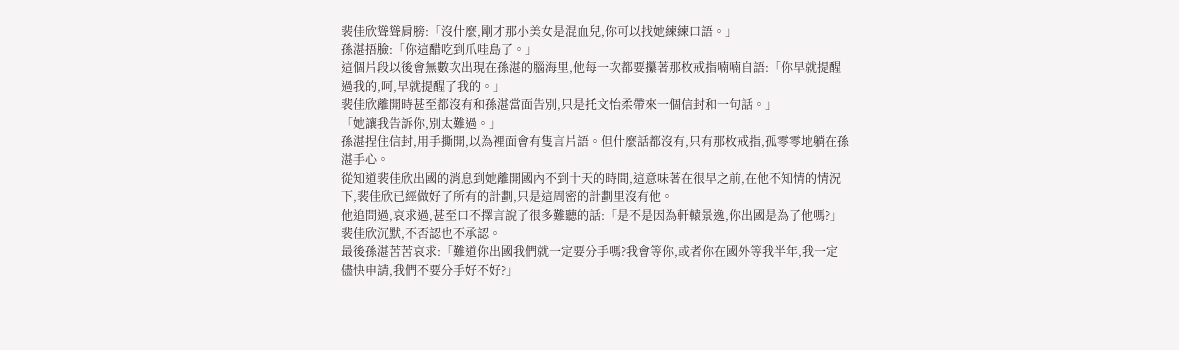裴佳欣聳聳肩膀:「沒什麼,剛才那小美女是混血兒,你可以找她練練口語。」
孫湛捂臉:「你這醋吃到爪哇島了。」
這個片段以後會無數次出現在孫湛的腦海里,他每一次都要攥著那枚戒指喃喃自語:「你早就提醒過我的,呵,早就提醒了我的。」
裴佳欣離開時甚至都沒有和孫湛當面告別,只是托文怡柔帶來一個信封和一句話。」
「她讓我告訴你,別太難過。」
孫湛捏住信封,用手撕開,以為裡面會有隻言片語。但什麼話都沒有,只有那枚戒指,孤零零地躺在孫湛手心。
從知道裴佳欣出國的消息到她離開國內不到十天的時間,這意味著在很早之前,在他不知情的情況下,裴佳欣已經做好了所有的計劃,只是這周密的計劃里沒有他。
他追問過,哀求過,甚至口不擇言說了很多難聽的話:「是不是因為軒轅景逸,你出國是為了他嗎?」
裴佳欣沉默,不否認也不承認。
最後孫湛苦苦哀求:「難道你出國我們就一定要分手嗎?我會等你,或者你在國外等我半年,我一定儘快申請,我們不要分手好不好?」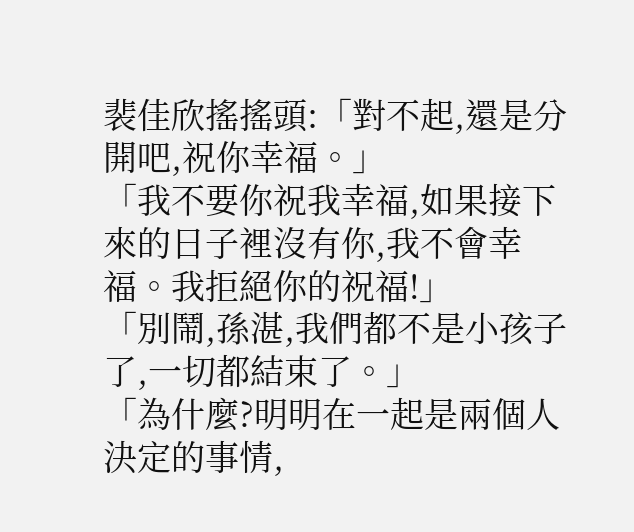裴佳欣搖搖頭:「對不起,還是分開吧,祝你幸福。」
「我不要你祝我幸福,如果接下來的日子裡沒有你,我不會幸福。我拒絕你的祝福!」
「別鬧,孫湛,我們都不是小孩子了,一切都結束了。」
「為什麼?明明在一起是兩個人決定的事情,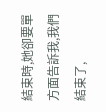結束時,她卻要單方面告訴我,我們結束了,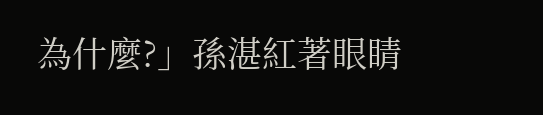為什麼?」孫湛紅著眼睛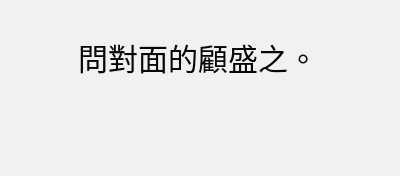問對面的顧盛之。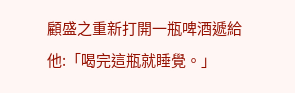顧盛之重新打開一瓶啤酒遞給他:「喝完這瓶就睡覺。」